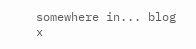somewhere in... blog
x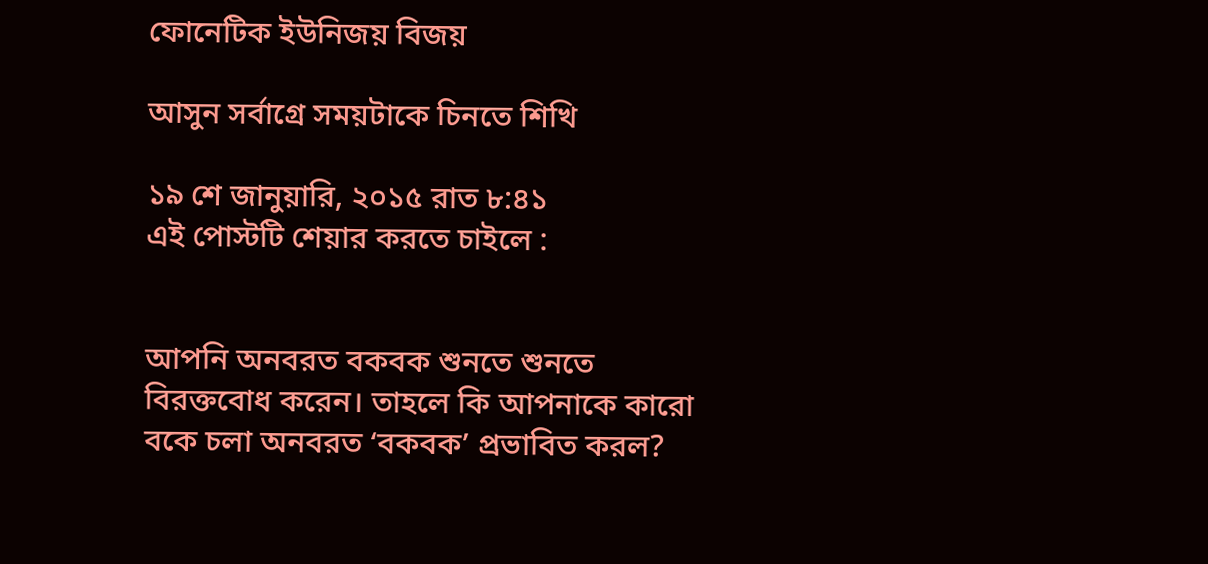ফোনেটিক ইউনিজয় বিজয়

আসুন সর্বাগ্রে সময়টাকে চিনতে শিখি

১৯ শে জানুয়ারি, ২০১৫ রাত ৮:৪১
এই পোস্টটি শেয়ার করতে চাইলে :


আপনি অনবরত বকবক শুনতে শুনতে বিরক্তবোধ করেন। তাহলে কি আপনাকে কারো বকে চলা অনবরত ‘বকবক’ প্রভাবিত করল?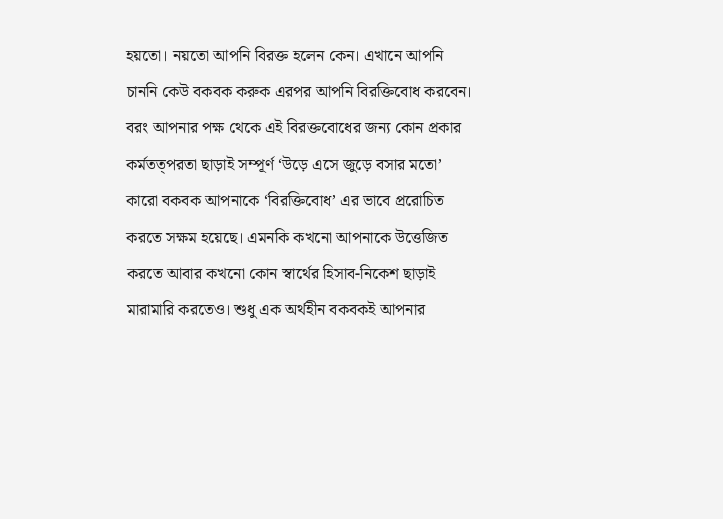হয়তো। নয়তো আপনি বিরক্ত হলেন কেন। এখানে আপনি চাননি কেউ বকবক করুক এরপর আপনি বিরক্তিবোধ করবেন। বরং আপনার পক্ষ থেকে এই বিরক্তবোধের জন্য কোন প্রকার কর্মতত্পরতা ছাড়াই সম্পূর্ণ ‘উড়ে এসে জুড়ে বসার মতো’ কারো বকবক আপনাকে ‘বিরক্তিবোধ’ এর ভাবে প্ররোচিত করতে সক্ষম হয়েছে। এমনকি কখনো আপনাকে উত্তেজিত করতে আবার কখনো কোন স্বার্থের হিসাব-নিকেশ ছাড়াই মারামারি করতেও। শুধু এক অর্থহীন বকবকই আপনার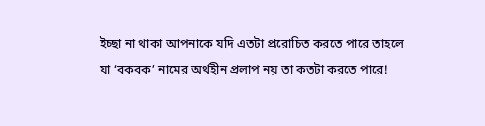ইচ্ছা না থাকা আপনাকে যদি এতটা প্ররোচিত করতে পারে তাহলে যা ‘বকবক’ নামের অর্থহীন প্রলাপ নয় তা কতটা করতে পারে!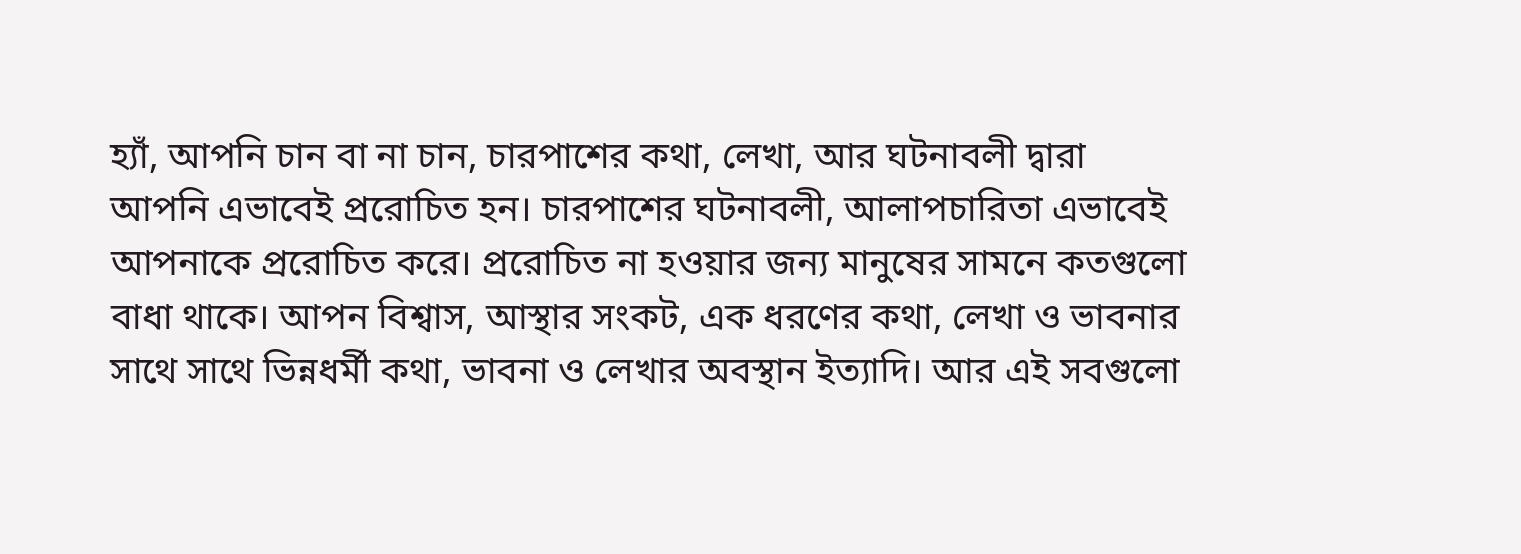হ্যাঁ, আপনি চান বা না চান, চারপাশের কথা, লেখা, আর ঘটনাবলী দ্বারা আপনি এভাবেই প্ররোচিত হন। চারপাশের ঘটনাবলী, আলাপচারিতা এভাবেই আপনাকে প্ররোচিত করে। প্ররোচিত না হওয়ার জন্য মানুষের সামনে কতগুলো বাধা থাকে। আপন বিশ্বাস, আস্থার সংকট, এক ধরণের কথা, লেখা ও ভাবনার সাথে সাথে ভিন্নধর্মী কথা, ভাবনা ও লেখার অবস্থান ইত্যাদি। আর এই সবগুলো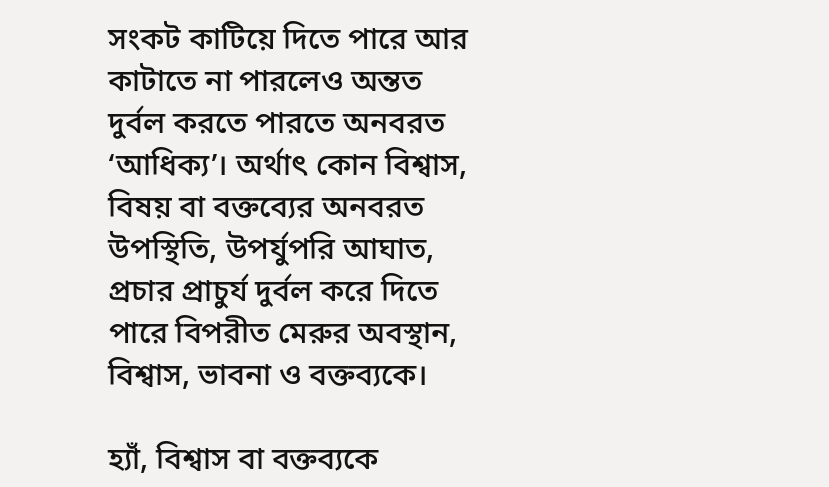সংকট কাটিয়ে দিতে পারে আর কাটাতে না পারলেও অন্তত দুর্বল করতে পারতে অনবরত ‘আধিক্য’। অর্থাৎ কোন বিশ্বাস, বিষয় বা বক্তব্যের অনবরত উপস্থিতি, উপর্যুপরি আঘাত, প্রচার প্রাচুর্য দুর্বল করে দিতে পারে বিপরীত মেরুর অবস্থান, বিশ্বাস, ভাবনা ও বক্তব্যকে।

হ্যাঁ, বিশ্বাস বা বক্তব্যকে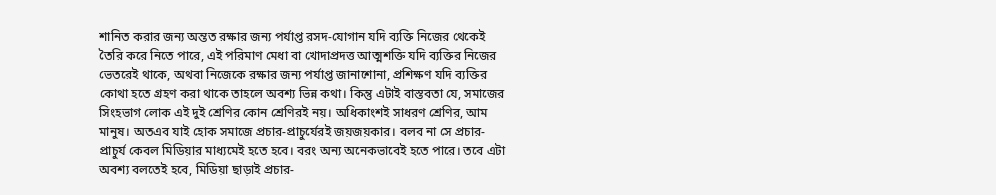শানিত করার জন্য অন্তত রক্ষার জন্য পর্যাপ্ত রসদ-যোগান যদি ব্যক্তি নিজের থেকেই তৈরি করে নিতে পারে, এই পরিমাণ মেধা বা খোদাপ্রদত্ত আত্মশক্তি যদি ব্যক্তির নিজের ভেতরেই থাকে, অথবা নিজেকে রক্ষার জন্য পর্যাপ্ত জানাশোনা, প্রশিক্ষণ যদি ব্যক্তির কোথা হতে গ্রহণ করা থাকে তাহলে অবশ্য ভিন্ন কথা। কিন্তু এটাই বাস্তবতা যে, সমাজের সিংহভাগ লোক এই দুই শ্রেণির কোন শ্রেণিরই নয়। অধিকাংশই সাধরণ শ্রেণির, আম মানুষ। অতএব যাই হোক সমাজে প্রচার-প্রাচুর্যেরই জয়জয়কার। বলব না সে প্রচার-প্রাচুর্য কেবল মিডিয়ার মাধ্যমেই হতে হবে। বরং অন্য অনেকভাবেই হতে পারে। তবে এটা অবশ্য বলতেই হবে, মিডিয়া ছাড়াই প্রচার-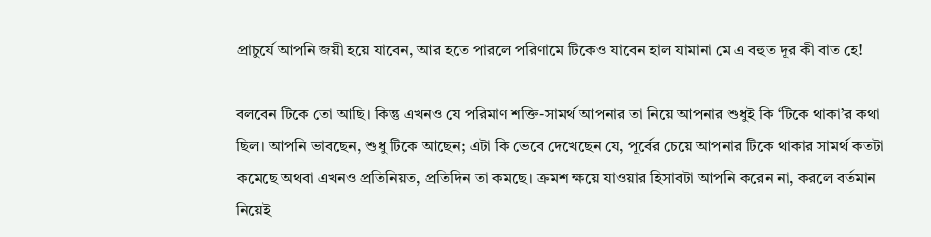প্রাচুর্যে আপনি জয়ী হয়ে যাবেন, আর হতে পারলে পরিণামে টিকেও যাবেন হাল যামানা মে এ বহুত দূর কী বাত হে!

বলবেন টিকে তো আছি। কিন্তু এখনও যে পরিমাণ শক্তি-সামর্থ আপনার তা নিয়ে আপনার শুধুই কি ‘টিকে থাকা’র কথা ছিল। আপনি ভাবছেন, শুধু টিকে আছেন; এটা কি ভেবে দেখেছেন যে, পূর্বের চেয়ে আপনার টিকে থাকার সামর্থ কতটা কমেছে অথবা এখনও প্রতিনিয়ত, প্রতিদিন তা কমছে। ক্রমশ ক্ষয়ে যাওয়ার হিসাবটা আপনি করেন না, করলে বর্তমান নিয়েই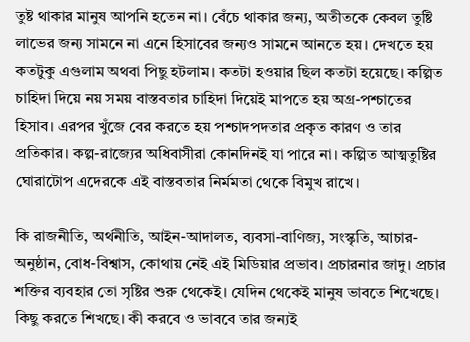তুষ্ট থাকার মানুষ আপনি হতেন না। বেঁচে থাকার জন্য, অতীতকে কেবল তুষ্টি লাভের জন্য সামনে না এনে হিসাবের জন্যও সামনে আনতে হয়। দেখতে হয় কতটুকু এগুলাম অথবা পিছু হটলাম। কতটা হওয়ার ছিল কতটা হয়েছে। কল্পিত চাহিদা দিয়ে নয় সময় বাস্তবতার চাহিদা দিয়েই মাপতে হয় অগ্র-পশ্চাতের হিসাব। এরপর খুঁজে বের করতে হয় পশ্চাদপদতার প্রকৃত কারণ ও তার প্রতিকার। কল্প-রাজ্যের অধিবাসীরা কোনদিনই যা পারে না। কল্পিত আত্মতুষ্টির ঘোরাটোপ এদেরকে এই বাস্তবতার নির্মমতা থেকে বিমুখ রাখে।

কি রাজনীতি, অর্থনীতি, আইন-আদালত, ব্যবসা-বাণিজ্য, সংস্কৃতি, আচার-অনুষ্ঠান, বোধ-বিশ্বাস, কোথায় নেই এই মিডিয়ার প্রভাব। প্রচারনার জাদু। প্রচার শক্তির ব্যবহার তো সৃষ্টির শুরু থেকেই। যেদিন থেকেই মানুষ ভাবতে শিখেছে। কিছু করতে শিখছে। কী করবে ও ভাববে তার জন্যই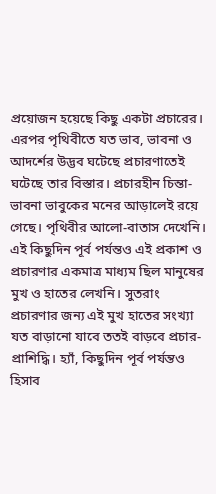প্রয়োজন হয়েছে কিছু একটা প্রচারের। এরপর পৃথিবীতে যত ভাব, ভাবনা ও আদর্শের উদ্ভব ঘটেছে প্রচারণাতেই ঘটেছে তার বিস্তার। প্রচারহীন চিন্তা-ভাবনা ভাবুকের মনের আড়ালেই রয়ে গেছে। পৃথিবীর আলো-বাতাস দেখেনি। এই কিছুদিন পূর্ব পর্যন্তও এই প্রকাশ ও প্রচারণার একমাত্র মাধ্যম ছিল মানুষের মুখ ও হাতের লেখনি। সুতরাং প্রচারণার জন্য এই মুখ হাতের সংখ্যা যত বাড়ানো যাবে ততই বাড়বে প্রচার-প্রাশিদ্ধি। হ্যাঁ, কিছুদিন পূর্ব পর্যন্তও হিসাব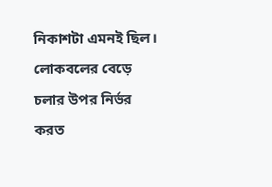নিকাশটা এমনই ছিল। লোকবলের বেড়ে চলার উপর নির্ভর করত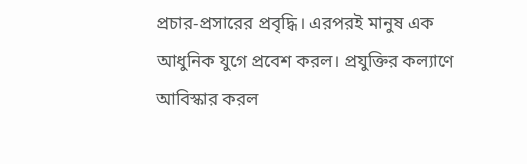প্রচার-প্রসারের প্রবৃদ্ধি। এরপরই মানুষ এক আধুনিক যুগে প্রবেশ করল। প্রযুক্তির কল্যাণে আবিস্কার করল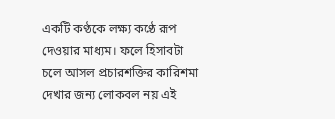একটি কণ্ঠকে লক্ষ্য কণ্ঠে রূপ দেওয়ার মাধ্যম। ফলে হিসাবটা চলে আসল প্রচারশক্তির কারিশমা দেখার জন্য লোকবল নয় এই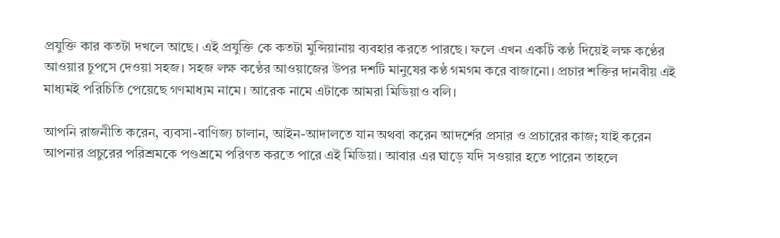প্রযুক্তি কার কতটা দখলে আছে। এই প্রযুক্তি কে কতটা মুন্সিয়ানায় ব্যবহার করতে পারছে। ফলে এখন একটি কণ্ঠ দিয়েই লক্ষ কণ্ঠের আওয়ার চুপসে দেওয়া সহজ। সহজ লক্ষ কণ্ঠের আওয়াজের উপর দশটি মানুষের কণ্ঠ গমগম করে বাজানো। প্রচার শক্তির দানবীয় এই মাধ্যমই পরিচিতি পেয়েছে গণমাধ্যম নামে। আরেক নামে এটাকে আমরা মিডিয়াও বলি।

আপনি রাজনীতি করেন, ব্যবসা-বাণিজ্য চালান, আইন-আদালতে যান অথবা করেন আদর্শের প্রসার ও প্রচারের কাজ; যাই করেন আপনার প্রচুরের পরিশ্রমকে পণ্ডশ্রমে পরিণত করতে পারে এই মিডিয়া। আবার এর ঘাড়ে যদি সওয়ার হতে পারেন তাহলে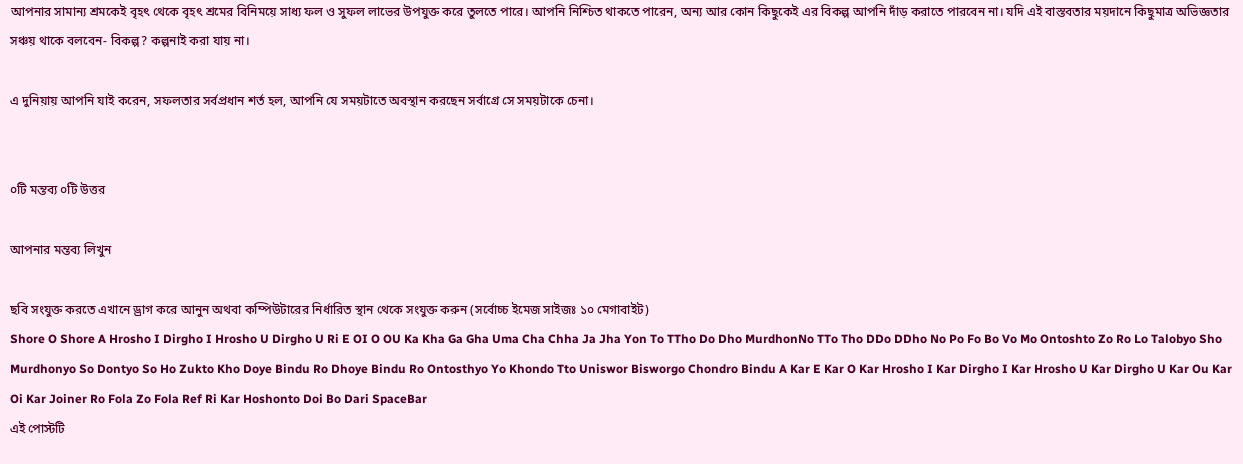আপনার সামান্য শ্রমকেই বৃহৎ থেকে বৃহৎ শ্রমের বিনিময়ে সাধ্য ফল ও সুফল লাভের উপযুক্ত করে তুলতে পারে। আপনি নিশ্চিত থাকতে পারেন, অন্য আর কোন কিছুকেই এর বিকল্প আপনি দাঁড় করাতে পারবেন না। যদি এই বাস্তবতার ময়দানে কিছুমাত্র অভিজ্ঞতার সঞ্চয় থাকে বলবেন- বিকল্প? কল্পনাই করা যায় না।

এ দুনিয়ায় আপনি যাই করেন, সফলতার সর্বপ্রধান শর্ত হল, আপনি যে সময়টাতে অবস্থান করছেন সর্বাগ্রে সে সময়টাকে চেনা।


০টি মন্তব্য ০টি উত্তর

আপনার মন্তব্য লিখুন

ছবি সংযুক্ত করতে এখানে ড্রাগ করে আনুন অথবা কম্পিউটারের নির্ধারিত স্থান থেকে সংযুক্ত করুন (সর্বোচ্চ ইমেজ সাইজঃ ১০ মেগাবাইট)
Shore O Shore A Hrosho I Dirgho I Hrosho U Dirgho U Ri E OI O OU Ka Kha Ga Gha Uma Cha Chha Ja Jha Yon To TTho Do Dho MurdhonNo TTo Tho DDo DDho No Po Fo Bo Vo Mo Ontoshto Zo Ro Lo Talobyo Sho Murdhonyo So Dontyo So Ho Zukto Kho Doye Bindu Ro Dhoye Bindu Ro Ontosthyo Yo Khondo Tto Uniswor Bisworgo Chondro Bindu A Kar E Kar O Kar Hrosho I Kar Dirgho I Kar Hrosho U Kar Dirgho U Kar Ou Kar Oi Kar Joiner Ro Fola Zo Fola Ref Ri Kar Hoshonto Doi Bo Dari SpaceBar
এই পোস্টটি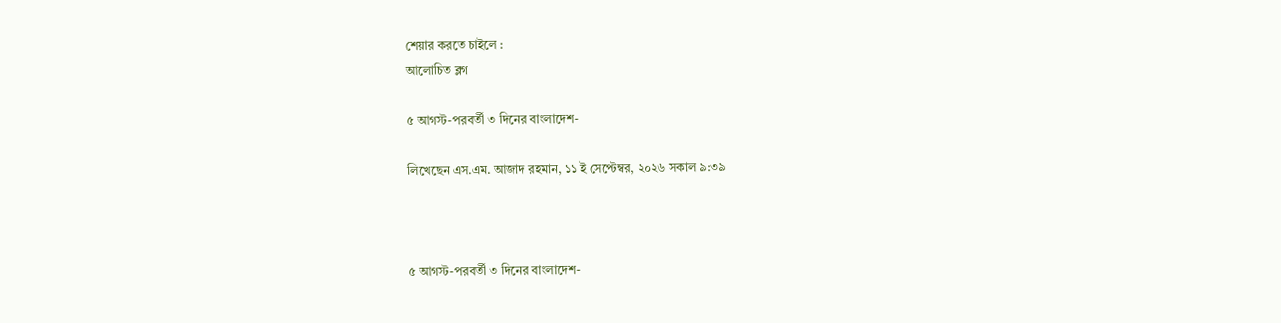শেয়ার করতে চাইলে :
আলোচিত ব্লগ

৫ আগস্ট-পরবর্তী ৩ দিনের বাংলাদেশ-

লিখেছেন এস.এম. আজাদ রহমান, ১১ ই সেপ্টেম্বর, ২০২৬ সকাল ৯:৩৯



৫ আগস্ট-পরবর্তী ৩ দিনের বাংলাদেশ-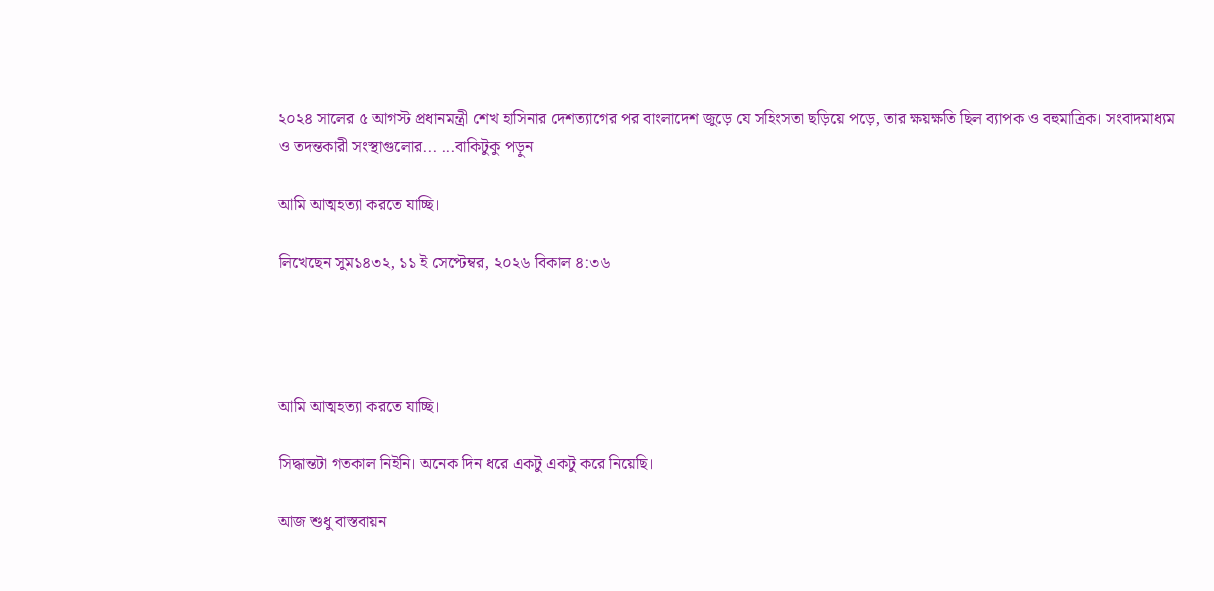২০২৪ সালের ৫ আগস্ট প্রধানমন্ত্রী শেখ হাসিনার দেশত্যাগের পর বাংলাদেশ জুড়ে যে সহিংসতা ছড়িয়ে পড়ে, তার ক্ষয়ক্ষতি ছিল ব্যাপক ও বহুমাত্রিক। সংবাদমাধ্যম ও তদন্তকারী সংস্থাগুলোর... ...বাকিটুকু পড়ুন

আমি আত্মহত্যা করতে যাচ্ছি।

লিখেছেন সুম১৪৩২, ১১ ই সেপ্টেম্বর, ২০২৬ বিকাল ৪:৩৬




আমি আত্মহত্যা করতে যাচ্ছি।

সিদ্ধান্তটা গতকাল নিইনি। অনেক দিন ধরে একটু একটু করে নিয়েছি।

আজ শুধু বাস্তবায়ন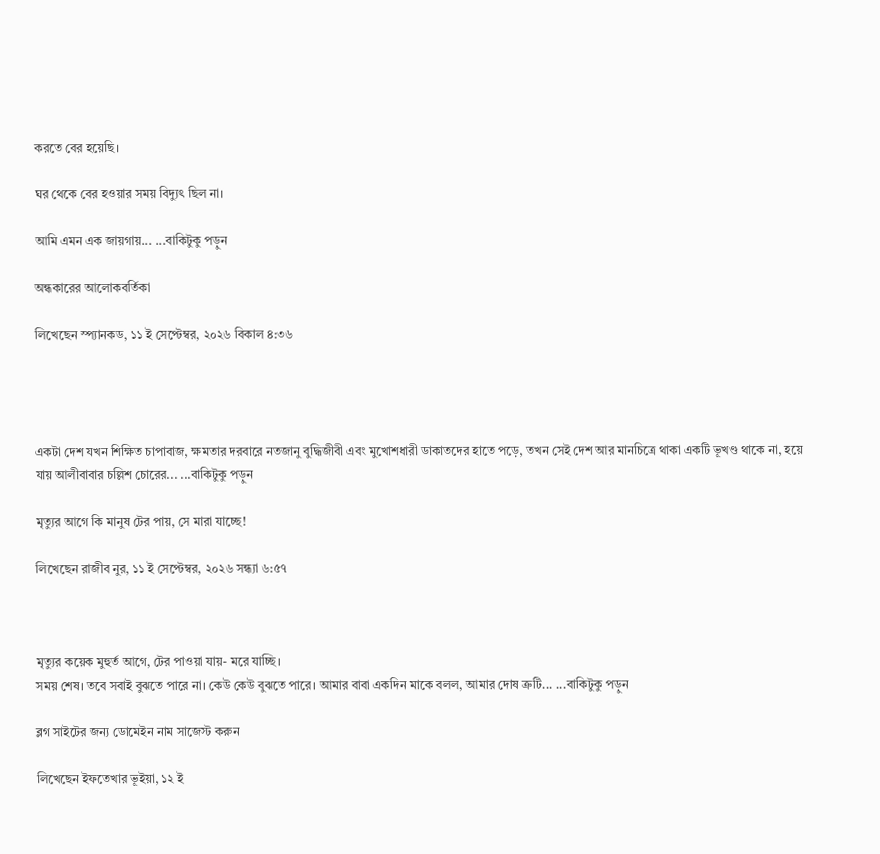করতে বের হয়েছি।

ঘর থেকে বের হওয়ার সময় বিদ্যুৎ ছিল না।

আমি এমন এক জায়গায়... ...বাকিটুকু পড়ুন

অন্ধকারের আলোকবর্তিকা

লিখেছেন স্প্যানকড, ১১ ই সেপ্টেম্বর, ২০২৬ বিকাল ৪:৩৬




একটা দেশ যখন শিক্ষিত চাপাবাজ, ক্ষমতার দরবারে নতজানু বুদ্ধিজীবী এবং মুখোশধারী ডাকাতদের হাতে পড়ে, তখন সেই দেশ আর মানচিত্রে থাকা একটি ভূখণ্ড থাকে না, হয়ে যায় আলীবাবার চল্লিশ চোরের... ...বাকিটুকু পড়ুন

মৃত্যুর আগে কি মানুষ টের পায়, সে মারা যাচ্ছে!

লিখেছেন রাজীব নুর, ১১ ই সেপ্টেম্বর, ২০২৬ সন্ধ্যা ৬:৫৭



মৃত্যুর কয়েক মুহুর্ত আগে, টের পাওয়া যায়- মরে যাচ্ছি।
সময় শেষ। তবে সবাই বুঝতে পারে না। কেউ কেউ বুঝতে পারে। আমার বাবা একদিন মাকে বলল, আমার দোষ ত্রুটি... ...বাকিটুকু পড়ুন

ব্লগ সাইটের জন্য ডোমেইন নাম সাজেস্ট করুন

লিখেছেন ইফতেখার ভূইয়া, ১২ ই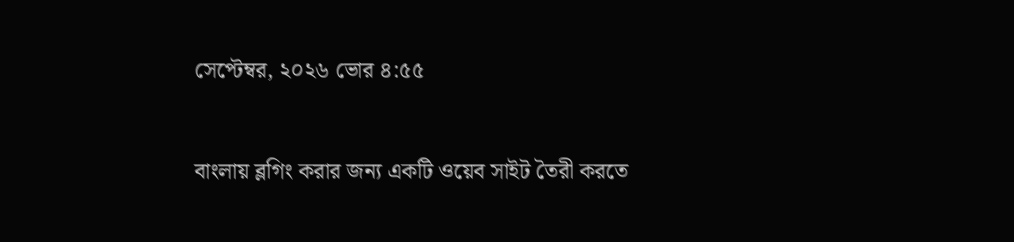সেপ্টেম্বর, ২০২৬ ভোর ৪:৫৫


বাংলায় ব্লগিং করার জন্য একটি ওয়েব সাইট তৈরী করতে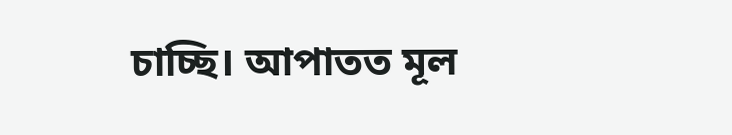চাচ্ছি। আপাতত মূল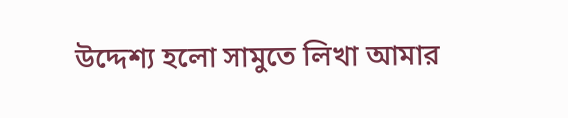উদ্দেশ্য হলো সামুতে লিখা আমার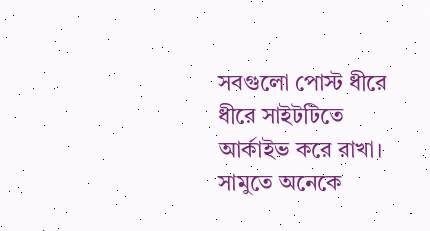সবগুলো পোস্ট ধীরে ধীরে সাইটটিতে আর্কাইভ করে রাখা। সামুতে অনেকে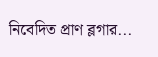নিবেদিত প্রাণ ব্লগার...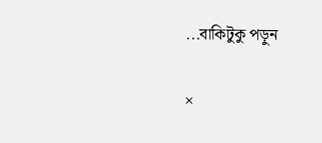...বাকিটুকু পড়ুন

×